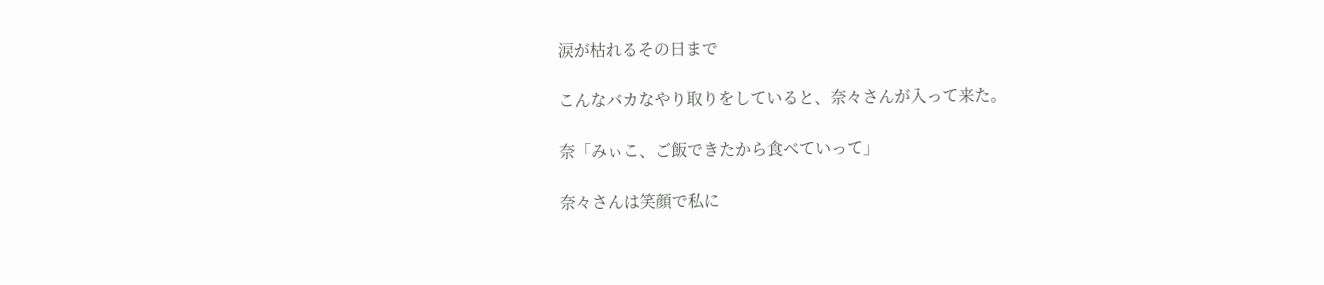涙が枯れるその日まで

こんなバカなやり取りをしていると、奈々さんが入って来た。

奈「みぃこ、ご飯できたから食べていって」

奈々さんは笑顔で私に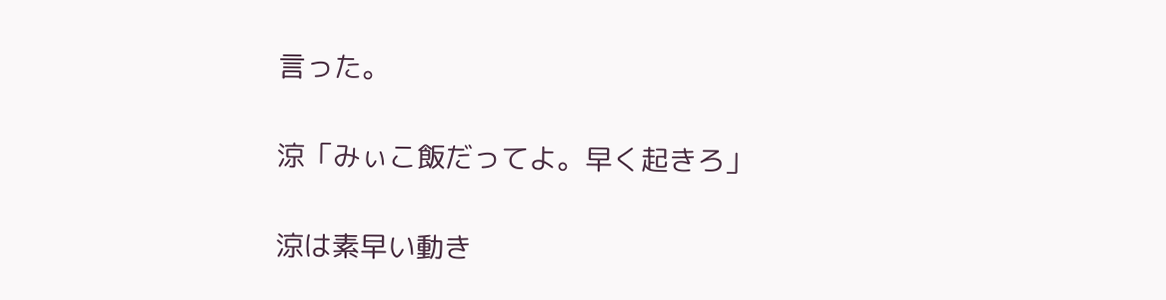言った。

涼「みぃこ飯だってよ。早く起きろ」

涼は素早い動き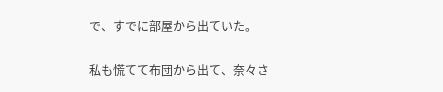で、すでに部屋から出ていた。

私も慌てて布団から出て、奈々さ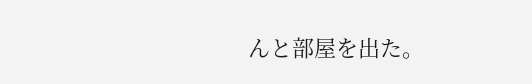んと部屋を出た。